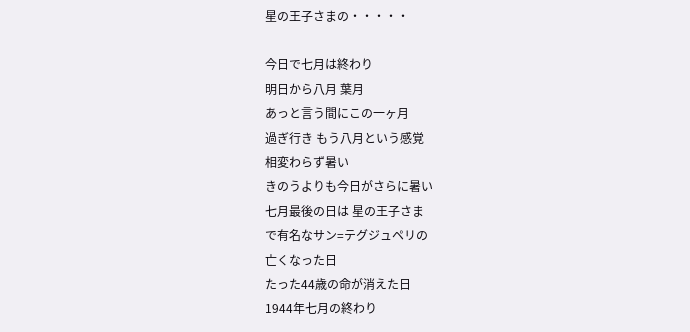星の王子さまの・・・・・

今日で七月は終わり
明日から八月 葉月
あっと言う間にこの一ヶ月
過ぎ行き もう八月という感覚
相変わらず暑い
きのうよりも今日がさらに暑い
七月最後の日は 星の王子さま
で有名なサン=テグジュペリの
亡くなった日
たった44歳の命が消えた日
1944年七月の終わり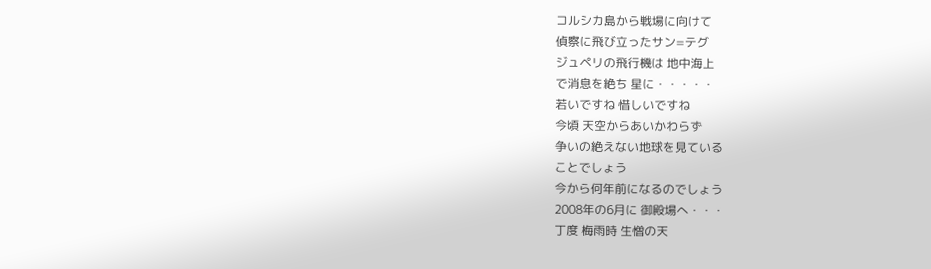コルシカ島から戦場に向けて
偵察に飛び立ったサン=テグ
ジュペリの飛行機は 地中海上
で消息を絶ち 星に・・・・・
若いですね 惜しいですね
今頃 天空からあいかわらず
争いの絶えない地球を見ている
ことでしょう
今から何年前になるのでしょう
2008年の6月に 御殿場へ・・・
丁度 梅雨時 生憎の天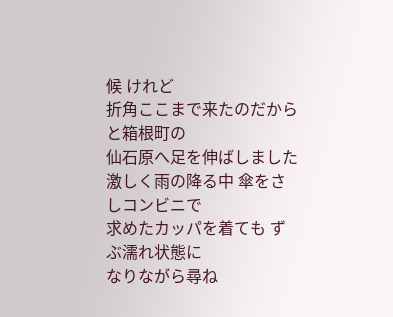候 けれど
折角ここまで来たのだから と箱根町の
仙石原へ足を伸ばしました
激しく雨の降る中 傘をさしコンビニで
求めたカッパを着ても ずぶ濡れ状態に
なりながら尋ね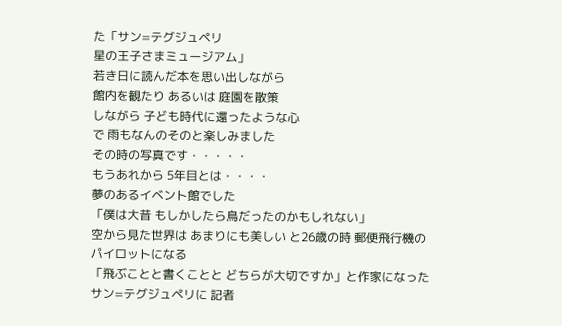た「サン=テグジュペリ
星の王子さまミュージアム」
若き日に読んだ本を思い出しながら
館内を観たり あるいは 庭園を散策
しながら 子ども時代に還ったような心
で 雨もなんのそのと楽しみました
その時の写真です・・・・・
もうあれから 5年目とは・・・・
夢のあるイベント館でした
「僕は大昔 もしかしたら鳥だったのかもしれない」
空から見た世界は あまりにも美しい と26歳の時 郵便飛行機の
パイロットになる
「飛ぶことと書くことと どちらが大切ですか」と作家になった
サン=テグジュペリに 記者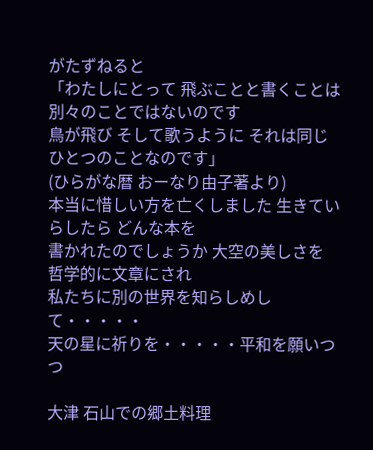がたずねると
「わたしにとって 飛ぶことと書くことは別々のことではないのです
鳥が飛び そして歌うように それは同じひとつのことなのです」
(ひらがな暦 おーなり由子著より)
本当に惜しい方を亡くしました 生きていらしたら どんな本を
書かれたのでしょうか 大空の美しさを 哲学的に文章にされ
私たちに別の世界を知らしめして・・・・・
天の星に祈りを・・・・・平和を願いつつ

大津 石山での郷土料理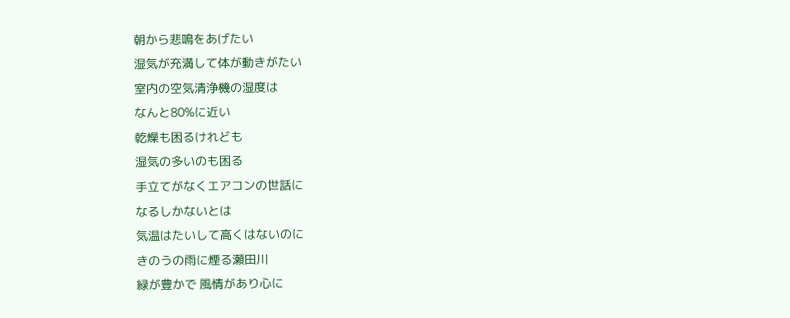朝から悲鳴をあげたい
湿気が充満して体が動きがたい
室内の空気清浄機の湿度は
なんと80%に近い
乾燥も困るけれども
湿気の多いのも困る
手立てがなくエアコンの世話に
なるしかないとは
気温はたいして高くはないのに
きのうの雨に煙る瀬田川
緑が豊かで 風情があり心に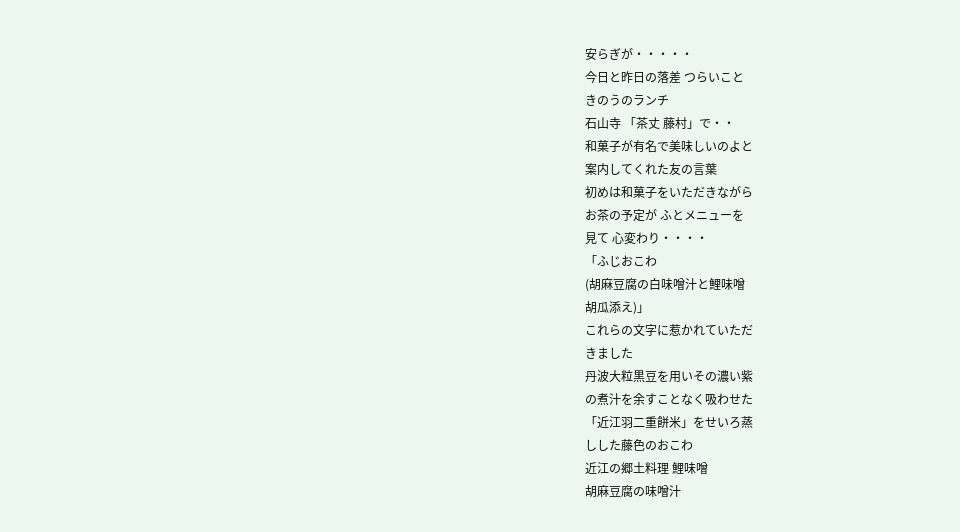安らぎが・・・・・
今日と昨日の落差 つらいこと
きのうのランチ
石山寺 「茶丈 藤村」で・・
和菓子が有名で美味しいのよと
案内してくれた友の言葉
初めは和菓子をいただきながら
お茶の予定が ふとメニューを
見て 心変わり・・・・
「ふじおこわ
(胡麻豆腐の白味噌汁と鯉味噌
胡瓜添え)」
これらの文字に惹かれていただ
きました
丹波大粒黒豆を用いその濃い紫
の煮汁を余すことなく吸わせた
「近江羽二重餅米」をせいろ蒸
しした藤色のおこわ
近江の郷土料理 鯉味噌
胡麻豆腐の味噌汁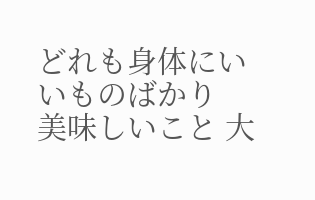どれも身体にいいものばかり
美味しいこと 大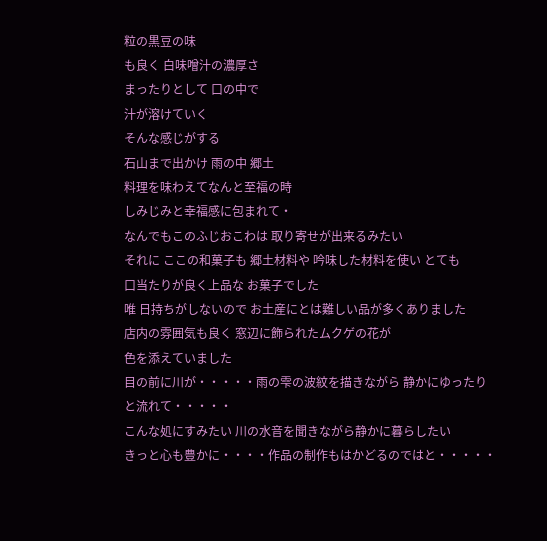粒の黒豆の味
も良く 白味噌汁の濃厚さ
まったりとして 口の中で
汁が溶けていく
そんな感じがする
石山まで出かけ 雨の中 郷土
料理を味わえてなんと至福の時
しみじみと幸福感に包まれて・
なんでもこのふじおこわは 取り寄せが出来るみたい
それに ここの和菓子も 郷土材料や 吟味した材料を使い とても
口当たりが良く上品な お菓子でした
唯 日持ちがしないので お土産にとは難しい品が多くありました
店内の雰囲気も良く 窓辺に飾られたムクゲの花が
色を添えていました
目の前に川が・・・・・雨の雫の波紋を描きながら 静かにゆったり
と流れて・・・・・
こんな処にすみたい 川の水音を聞きながら静かに暮らしたい
きっと心も豊かに・・・・作品の制作もはかどるのではと・・・・・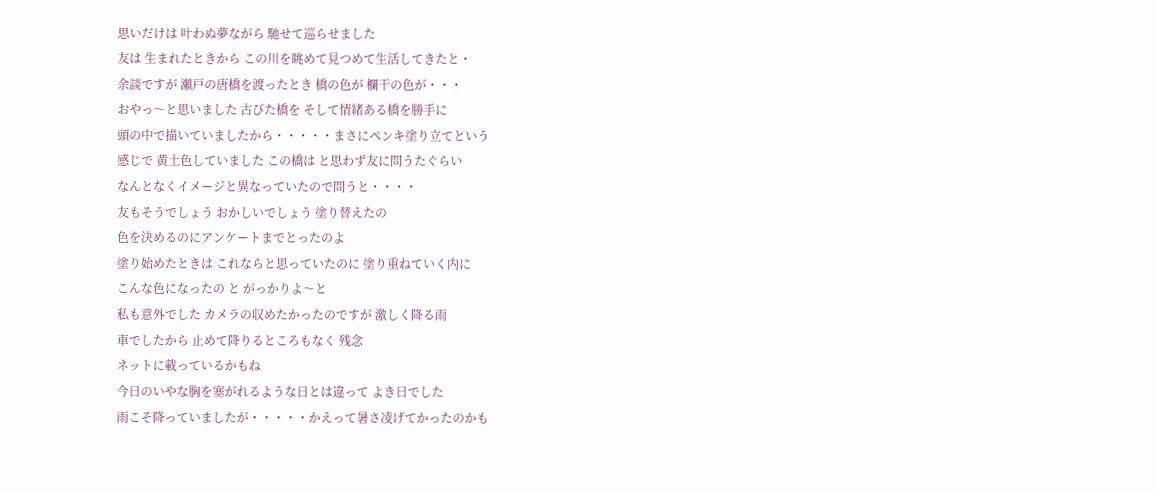思いだけは 叶わぬ夢ながら 馳せて巡らせました
友は 生まれたときから この川を眺めて見つめて生活してきたと・
余談ですが 瀬戸の唐橋を渡ったとき 橋の色が 欄干の色が・・・
おやっ〜と思いました 古びた橋を そして情緒ある橋を勝手に
頭の中で描いていましたから・・・・・まさにペンキ塗り立てという
感じで 黄土色していました この橋は と思わず友に問うたぐらい
なんとなくイメージと異なっていたので問うと・・・・
友もそうでしょう おかしいでしょう 塗り替えたの
色を決めるのにアンケートまでとったのよ
塗り始めたときは これならと思っていたのに 塗り重ねていく内に
こんな色になったの と がっかりよ〜と
私も意外でした カメラの収めたかったのですが 激しく降る雨
車でしたから 止めて降りるところもなく 残念
ネットに載っているかもね
今日のいやな胸を塞がれるような日とは違って よき日でした
雨こそ降っていましたが・・・・・かえって暑さ凌げてかったのかも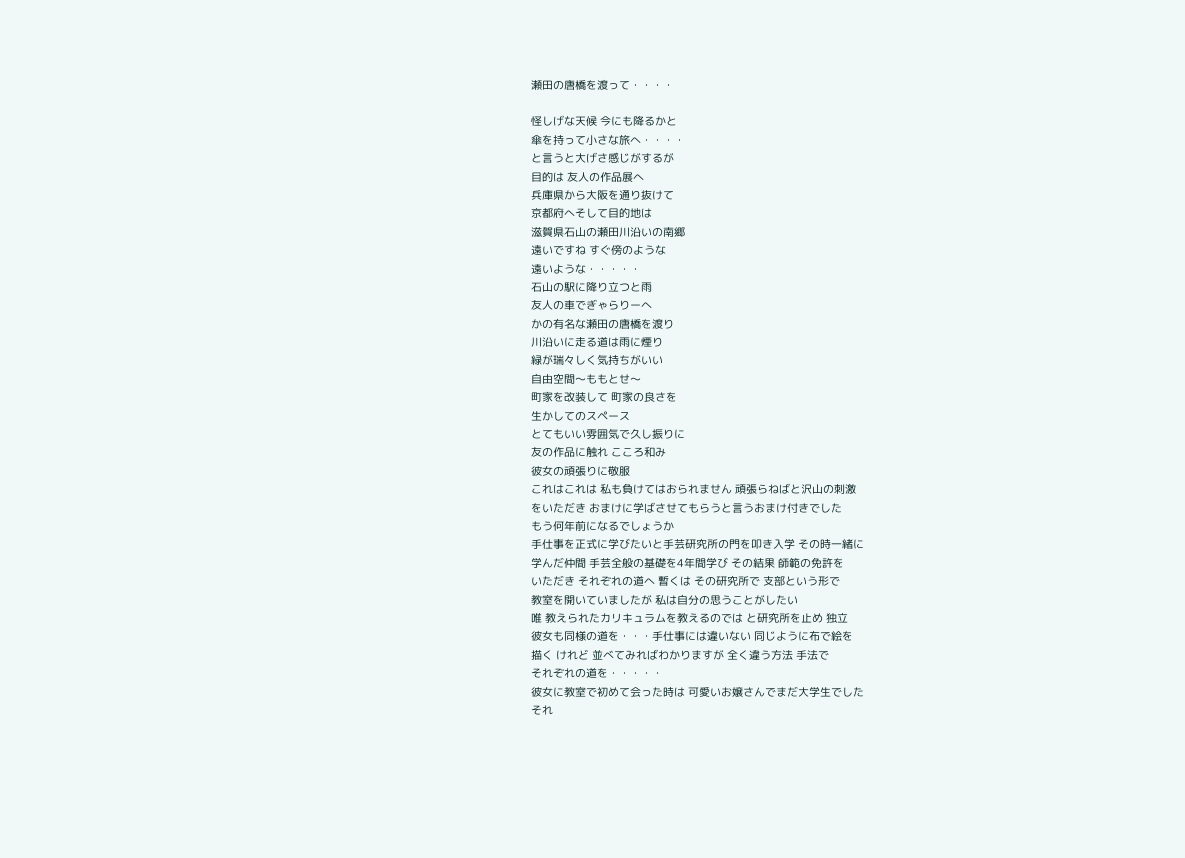瀬田の唐橋を渡って・・・・

怪しげな天候 今にも降るかと
傘を持って小さな旅へ・・・・
と言うと大げさ感じがするが
目的は 友人の作品展へ
兵庫県から大阪を通り抜けて
京都府へそして目的地は
滋賀県石山の瀬田川沿いの南郷
遠いですね すぐ傍のような
遠いような・・・・・
石山の駅に降り立つと雨
友人の車でぎゃらりーへ
かの有名な瀬田の唐橋を渡り
川沿いに走る道は雨に煙り
緑が瑞々しく気持ちがいい
自由空間〜ももとせ〜
町家を改装して 町家の良さを
生かしてのスペース
とてもいい雰囲気で久し振りに
友の作品に触れ こころ和み
彼女の頑張りに敬服
これはこれは 私も負けてはおられません 頑張らねばと沢山の刺激
をいただき おまけに学ばさせてもらうと言うおまけ付きでした
もう何年前になるでしょうか
手仕事を正式に学びたいと手芸研究所の門を叩き入学 その時一緒に
学んだ仲間 手芸全般の基礎を4年間学び その結果 師範の免許を
いただき それぞれの道へ 暫くは その研究所で 支部という形で
教室を開いていましたが 私は自分の思うことがしたい
唯 教えられたカリキュラムを教えるのでは と研究所を止め 独立
彼女も同様の道を・・・手仕事には違いない 同じように布で絵を
描く けれど 並べてみればわかりますが 全く違う方法 手法で
それぞれの道を・・・・・
彼女に教室で初めて会った時は 可愛いお嬢さんでまだ大学生でした
それ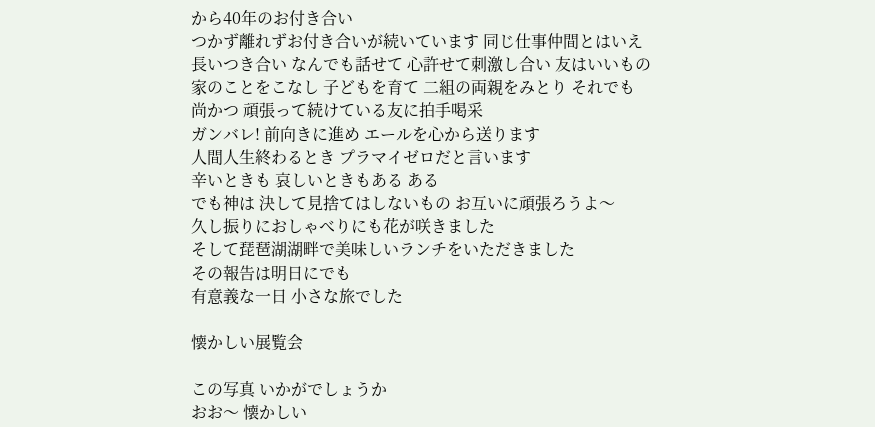から40年のお付き合い
つかず離れずお付き合いが続いています 同じ仕事仲間とはいえ
長いつき合い なんでも話せて 心許せて刺激し合い 友はいいもの
家のことをこなし 子どもを育て 二組の両親をみとり それでも
尚かつ 頑張って続けている友に拍手喝采
ガンバレ! 前向きに進め エールを心から送ります
人間人生終わるとき プラマイゼロだと言います
辛いときも 哀しいときもある ある
でも神は 決して見捨てはしないもの お互いに頑張ろうよ〜
久し振りにおしゃべりにも花が咲きました
そして琵琶湖湖畔で美味しいランチをいただきました
その報告は明日にでも
有意義な一日 小さな旅でした

懐かしい展覧会

この写真 いかがでしょうか
おお〜 懐かしい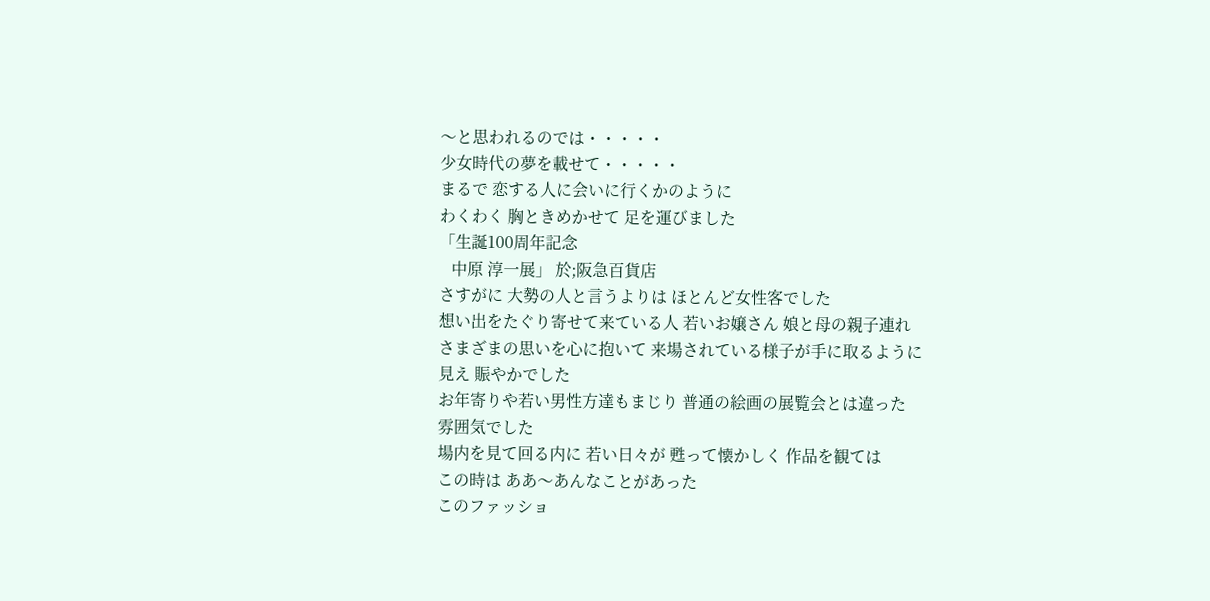〜と思われるのでは・・・・・
少女時代の夢を載せて・・・・・
まるで 恋する人に会いに行くかのように
わくわく 胸ときめかせて 足を運びました
「生誕100周年記念
   中原 淳一展」 於;阪急百貨店
さすがに 大勢の人と言うよりは ほとんど女性客でした
想い出をたぐり寄せて来ている人 若いお嬢さん 娘と母の親子連れ
さまざまの思いを心に抱いて 来場されている様子が手に取るように
見え 賑やかでした
お年寄りや若い男性方達もまじり 普通の絵画の展覧会とは違った
雰囲気でした
場内を見て回る内に 若い日々が 甦って懐かしく 作品を観ては
この時は ああ〜あんなことがあった
このファッショ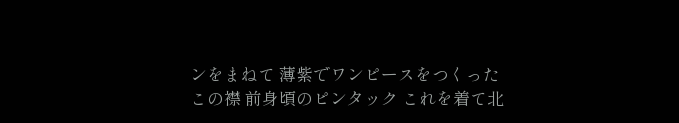ンをまねて 薄紫でワンピースをつくった
この襟 前身頃のピンタック これを着て北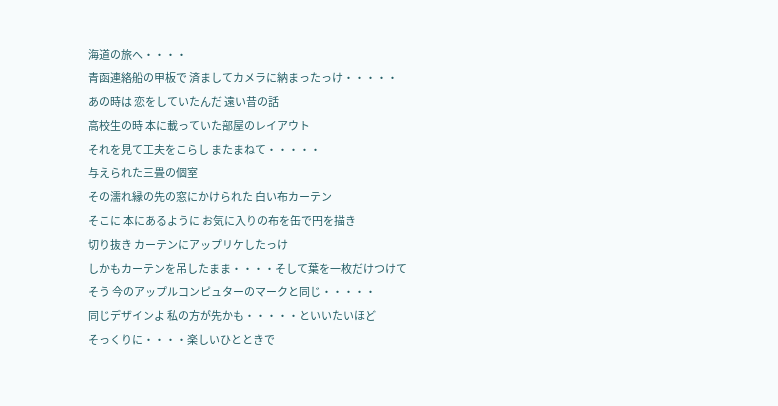海道の旅へ・・・・
青函連絡船の甲板で 済ましてカメラに納まったっけ・・・・・
あの時は 恋をしていたんだ 遠い昔の話
高校生の時 本に載っていた部屋のレイアウト
それを見て工夫をこらし またまねて・・・・・
与えられた三畳の個室
その濡れ縁の先の窓にかけられた 白い布カーテン
そこに 本にあるように お気に入りの布を缶で円を描き
切り抜き カーテンにアップリケしたっけ
しかもカーテンを吊したまま・・・・そして葉を一枚だけつけて
そう 今のアップルコンピュターのマークと同じ・・・・・
同じデザインよ 私の方が先かも・・・・・といいたいほど
そっくりに・・・・楽しいひとときで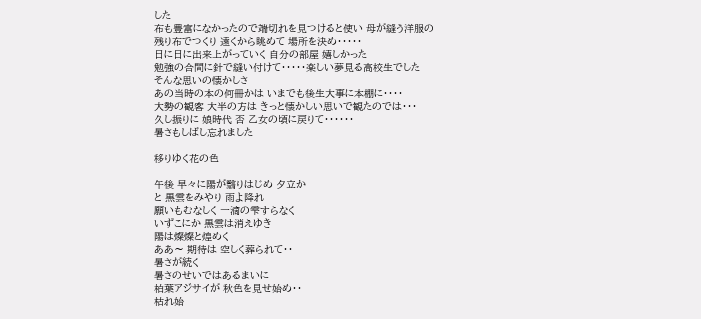した
布も豊富になかったので端切れを見つけると使い 母が縫う洋服の
残り布でつくり 遠くから眺めて 場所を決め・・・・・
日に日に出来上がっていく 自分の部屋 嬉しかった
勉強の合間に針で縫い付けて・・・・・楽しい夢見る高校生でした
そんな思いの懐かしさ
あの当時の本の何冊かは いまでも後生大事に本棚に・・・・
大勢の観客 大半の方は きっと懐かしい思いで観たのでは・・・
久し振りに 娘時代 否 乙女の頃に戻りて・・・・・・
暑さもしばし忘れました

移りゆく花の色

午後 早々に陽が翳りはじめ 夕立か
と 黒雲をみやり 雨よ降れ
願いもむなしく 一滴の雫すらなく
いずこにか 黒雲は消えゆき
陽は燦燦と煌めく
ああ〜 期待は 空しく葬られて・・
暑さが続く
暑さのせいではあるまいに
柏葉アジサイが 秋色を見せ始め・・
枯れ始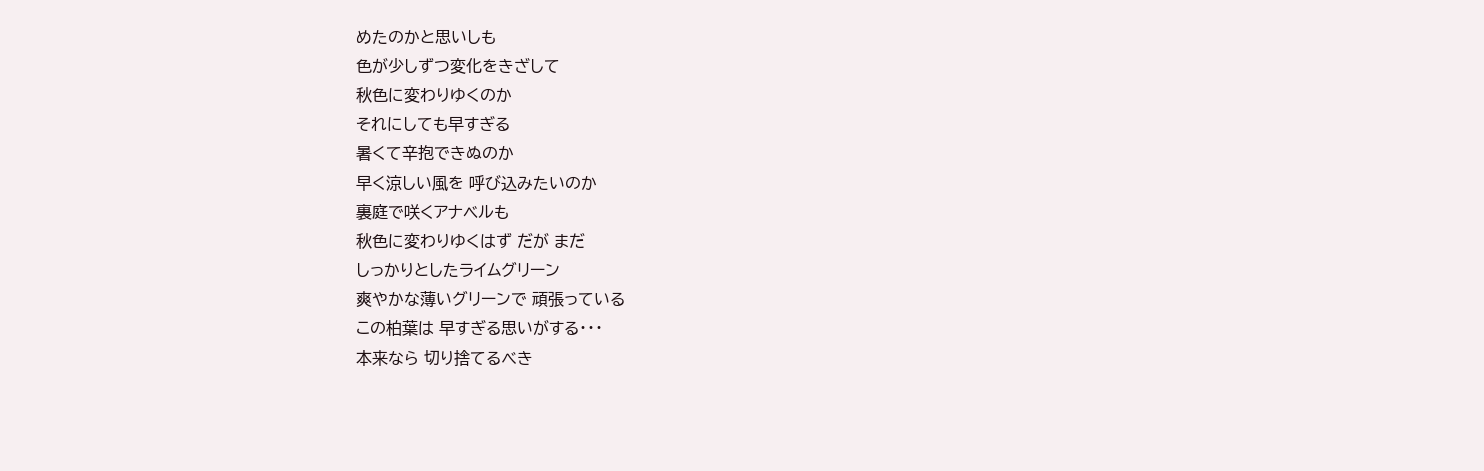めたのかと思いしも
色が少しずつ変化をきざして
秋色に変わりゆくのか
それにしても早すぎる
暑くて辛抱できぬのか
早く涼しい風を 呼び込みたいのか
裏庭で咲くアナベルも
秋色に変わりゆくはず だが まだ
しっかりとしたライムグリーン
爽やかな薄いグリーンで 頑張っている
この柏葉は 早すぎる思いがする・・・
本来なら 切り捨てるべき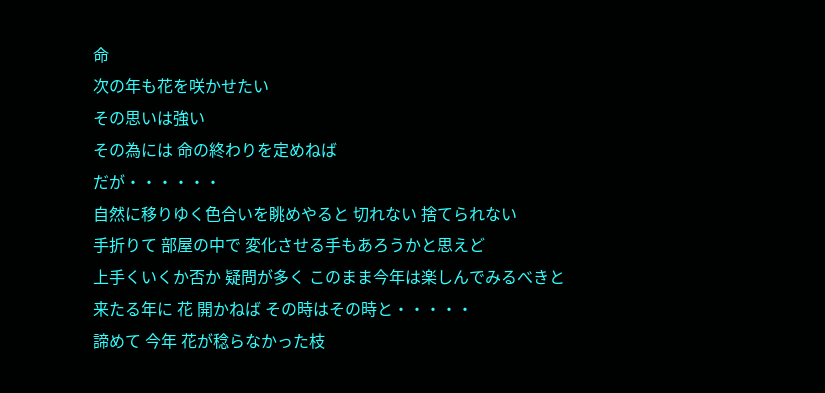命
次の年も花を咲かせたい
その思いは強い
その為には 命の終わりを定めねば
だが・・・・・・
自然に移りゆく色合いを眺めやると 切れない 捨てられない
手折りて 部屋の中で 変化させる手もあろうかと思えど
上手くいくか否か 疑問が多く このまま今年は楽しんでみるべきと
来たる年に 花 開かねば その時はその時と・・・・・
諦めて 今年 花が稔らなかった枝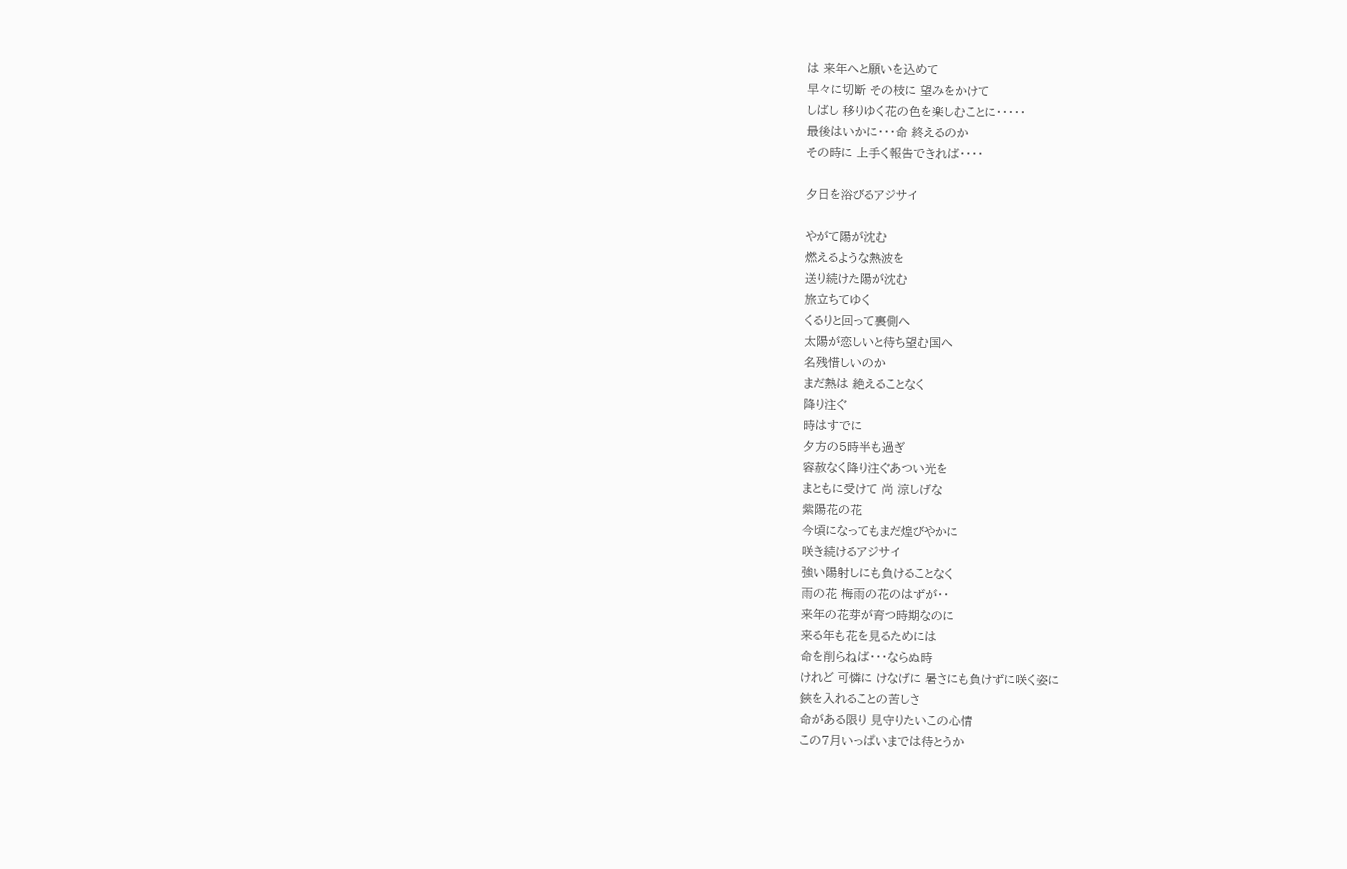は 来年へと願いを込めて
早々に切断 その枝に 望みをかけて
しばし 移りゆく花の色を楽しむことに・・・・・
最後はいかに・・・命 終えるのか
その時に 上手く報告できれば・・・・

夕日を浴びるアジサイ

やがて陽が沈む
燃えるような熱波を
送り続けた陽が沈む
旅立ちてゆく
くるりと回って裏側へ
太陽が恋しいと待ち望む国へ
名残惜しいのか
まだ熱は 絶えることなく
降り注ぐ
時はすでに
夕方の5時半も過ぎ
容赦なく降り注ぐあつい光を
まともに受けて 尚 涼しげな
紫陽花の花
今頃になってもまだ煌びやかに
咲き続けるアジサイ
強い陽射しにも負けることなく
雨の花 梅雨の花のはずが・・
来年の花芽が育つ時期なのに
来る年も花を見るためには
命を削らねば・・・ならぬ時
けれど 可憐に けなげに 暑さにも負けずに咲く姿に
鋏を入れることの苦しさ
命がある限り 見守りたいこの心情
この7月いっぱいまでは待とうか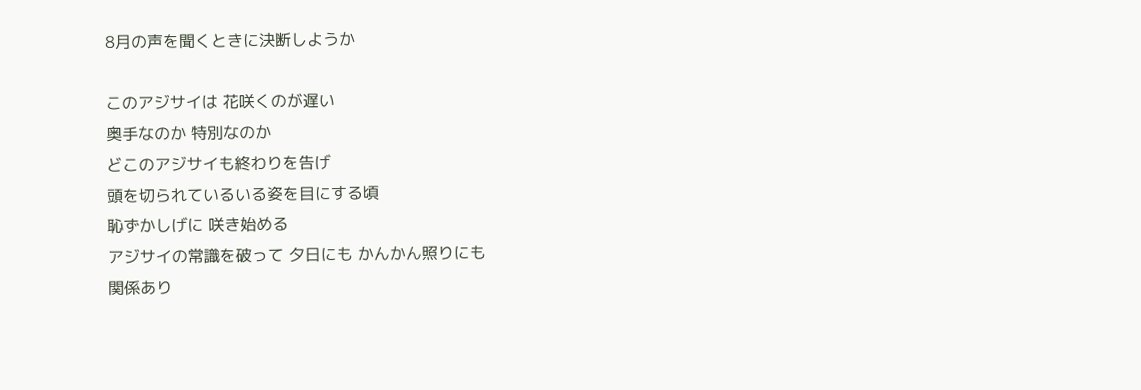8月の声を聞くときに決断しようか

このアジサイは 花咲くのが遅い
奥手なのか 特別なのか
どこのアジサイも終わりを告げ
頭を切られているいる姿を目にする頃
恥ずかしげに 咲き始める
アジサイの常識を破って 夕日にも かんかん照りにも
関係あり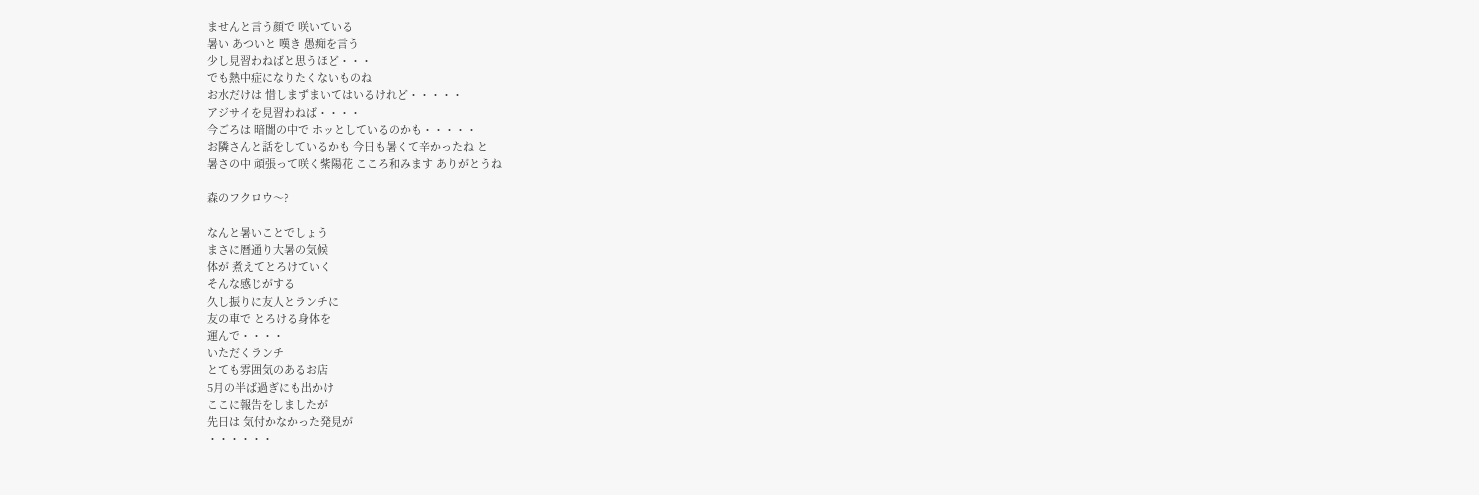ませんと言う顔で 咲いている
暑い あついと 嘆き 愚痴を言う
少し見習わねばと思うほど・・・
でも熱中症になりたくないものね
お水だけは 惜しまずまいてはいるけれど・・・・・
アジサイを見習わねば・・・・
今ごろは 暗闇の中で ホッとしているのかも・・・・・
お隣さんと話をしているかも 今日も暑くて辛かったね と
暑さの中 頑張って咲く紫陽花 こころ和みます ありがとうね

森のフクロウ〜?

なんと暑いことでしょう
まさに暦通り大暑の気候
体が 煮えてとろけていく
そんな感じがする
久し振りに友人とランチに
友の車で とろける身体を
運んで・・・・
いただくランチ
とても雰囲気のあるお店
5月の半ば過ぎにも出かけ
ここに報告をしましたが
先日は 気付かなかった発見が
・・・・・・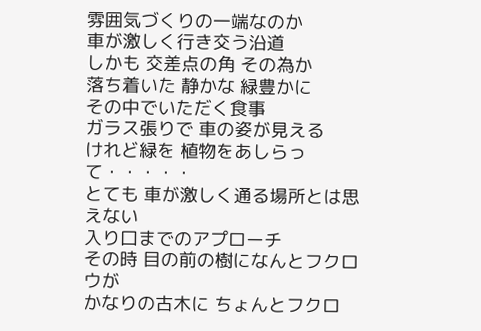雰囲気づくりの一端なのか
車が激しく行き交う沿道
しかも 交差点の角 その為か
落ち着いた 静かな 緑豊かに
その中でいただく食事
ガラス張りで 車の姿が見える
けれど緑を 植物をあしらって・・・・・
とても 車が激しく通る場所とは思えない
入り口までのアプローチ
その時 目の前の樹になんとフクロウが
かなりの古木に ちょんとフクロ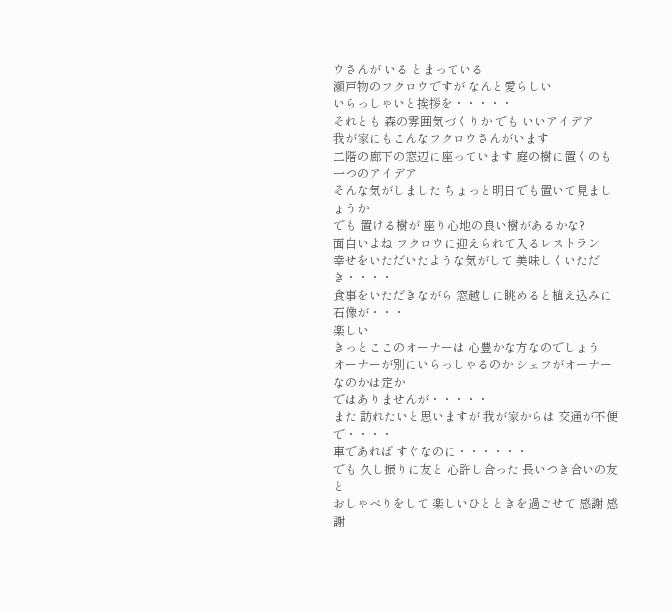ウさんが いる とまっている
瀬戸物のフクロウですが なんと愛らしい
いらっしゃいと挨拶を・・・・・
それとも 森の雰囲気づくりか でも いいアイデア
我が家にもこんなフクロウさんがいます
二階の廊下の窓辺に座っています 庭の樹に置くのも一つのアイデア
そんな気がしました ちょっと明日でも置いて見ましょうか
でも 置ける樹が 座り心地の良い樹があるかな?
面白いよね フクロウに迎えられて入るレストラン
幸せをいただいたような気がして 美味しくいただき・・・・
食事をいただきながら 窓越しに眺めると植え込みに 石像が・・・
楽しい
きっとここのオーナーは 心豊かな方なのでしょう
オーナーが別にいらっしゃるのか シェフがオーナーなのかは定か
ではありませんが・・・・・
また 訪れたいと思いますが 我が家からは 交通が不便で・・・・
車であれば すぐなのに・・・・・・
でも 久し振りに友と 心許し合った 長いつき合いの友と
おしゃべりをして 楽しいひとときを過ごせて 感謝 感謝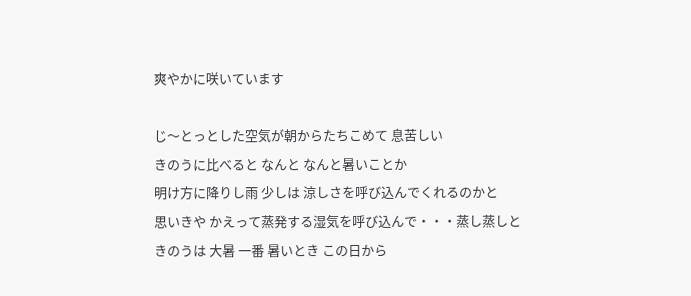爽やかに咲いています

じ〜とっとした空気が朝からたちこめて 息苦しい
きのうに比べると なんと なんと暑いことか
明け方に降りし雨 少しは 涼しさを呼び込んでくれるのかと
思いきや かえって蒸発する湿気を呼び込んで・・・蒸し蒸しと
きのうは 大暑 一番 暑いとき この日から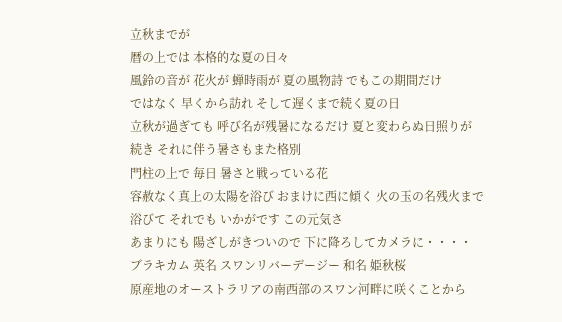立秋までが
暦の上では 本格的な夏の日々
風鈴の音が 花火が 蝉時雨が 夏の風物詩 でもこの期間だけ
ではなく 早くから訪れ そして遅くまで続く夏の日
立秋が過ぎても 呼び名が残暑になるだけ 夏と変わらぬ日照りが
続き それに伴う暑さもまた格別
門柱の上で 毎日 暑さと戦っている花
容赦なく真上の太陽を浴び おまけに西に傾く 火の玉の名残火まで
浴びて それでも いかがです この元気さ
あまりにも 陽ざしがきついので 下に降ろしてカメラに・・・・
ブラキカム 英名 スワンリバーデージー 和名 姫秋桜
原産地のオーストラリアの南西部のスワン河畔に咲くことから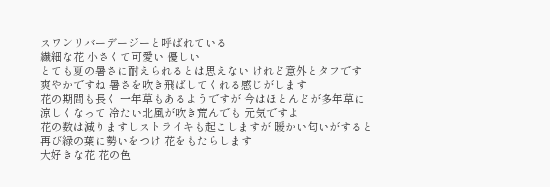スワンリバーデージーと呼ばれている
繊細な花 小さくて可愛い 優しい
とても夏の暑さに耐えられるとは思えない けれど意外とタフです
爽やかですね 暑さを吹き飛ばしてくれる感じがします
花の期間も長く 一年草もあるようですが 今はほとんどが多年草に
涼しくなって 冷たい北風が吹き荒んでも 元気ですよ
花の数は減りますしストライキも起こしますが 暖かい匂いがすると
再び緑の葉に勢いをつけ 花をもたらします
大好きな花 花の色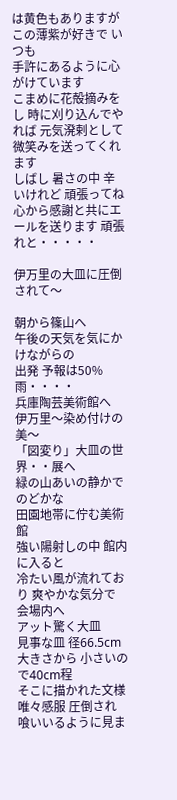は黄色もありますが この薄紫が好きで いつも
手許にあるように心がけています
こまめに花殻摘みをし 時に刈り込んでやれば 元気溌剌として
微笑みを送ってくれます
しばし 暑さの中 辛いけれど 頑張ってね
心から感謝と共にエールを送ります 頑張れと・・・・・

伊万里の大皿に圧倒されて〜

朝から篠山へ
午後の天気を気にかけながらの
出発 予報は50%雨・・・・
兵庫陶芸美術館へ
伊万里〜染め付けの美〜
「図変り」大皿の世界・・展へ
緑の山あいの静かで のどかな
田園地帯に佇む美術館
強い陽射しの中 館内に入ると
冷たい風が流れており 爽やかな気分で 会場内へ
アット驚く大皿
見事な皿 径66.5cm大きさから 小さいので40cm程
そこに描かれた文様 唯々感服 圧倒され 喰いいるように見ま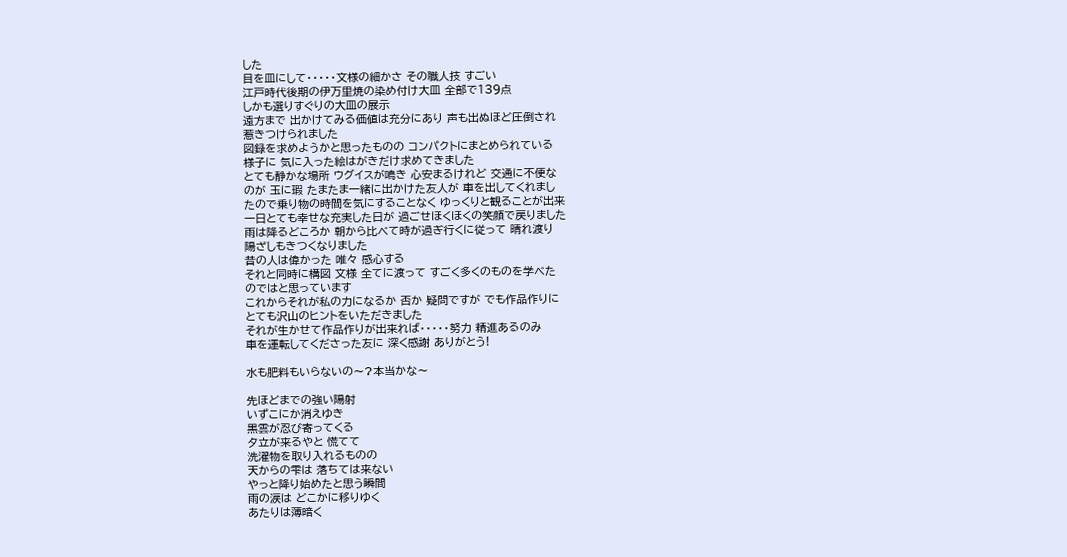した
目を皿にして・・・・・文様の細かさ その職人技 すごい
江戸時代後期の伊万里焼の染め付け大皿 全部で139点
しかも選りすぐりの大皿の展示
遠方まで 出かけてみる価値は充分にあり 声も出ぬほど圧倒され
惹きつけられました
図録を求めようかと思ったものの コンパクトにまとめられている
様子に 気に入った絵はがきだけ求めてきました
とても静かな場所 ウグイスが鳴き 心安まるけれど 交通に不便な
のが 玉に瑕 たまたま一緒に出かけた友人が 車を出してくれまし
たので乗り物の時間を気にすることなく ゆっくりと観ることが出来
一日とても幸せな充実した日が 過ごせほくほくの笑顔で戻りました
雨は降るどころか 朝から比べて時が過ぎ行くに従って 晴れ渡り
陽ざしもきつくなりました
昔の人は偉かった 唯々 感心する
それと同時に構図 文様 全てに渡って すごく多くのものを学べた
のではと思っています
これからそれが私の力になるか 否か 疑問ですが でも作品作りに
とても沢山のヒントをいただきました
それが生かせて作品作りが出来れば・・・・・努力 精進あるのみ
車を運転してくださった友に 深く感謝 ありがとう!

水も肥料もいらないの〜?本当かな〜

先ほどまでの強い陽射
いずこにか消えゆき
黒雲が忍び寄ってくる
夕立が来るやと 慌てて
洗濯物を取り入れるものの
天からの雫は 落ちては来ない
やっと降り始めたと思う瞬間
雨の涙は どこかに移りゆく
あたりは薄暗く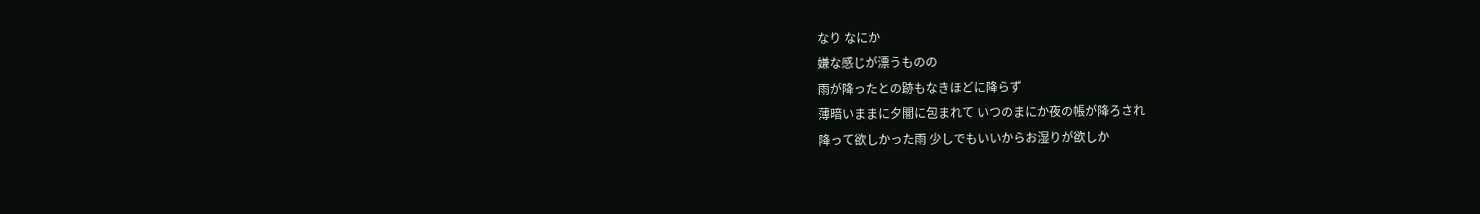なり なにか
嫌な感じが漂うものの
雨が降ったとの跡もなきほどに降らず
薄暗いままに夕闇に包まれて いつのまにか夜の帳が降ろされ
降って欲しかった雨 少しでもいいからお湿りが欲しか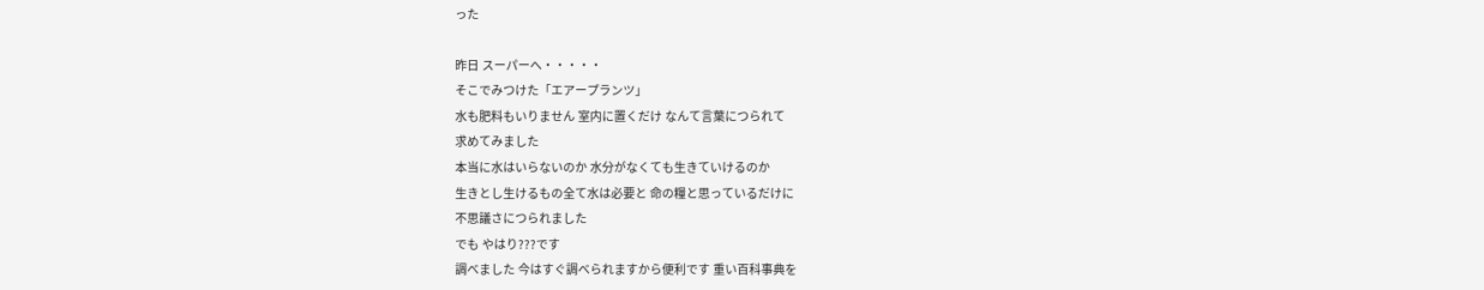った

昨日 スーパーへ・・・・・
そこでみつけた「エアープランツ」
水も肥料もいりません 室内に置くだけ なんて言葉につられて
求めてみました
本当に水はいらないのか 水分がなくても生きていけるのか
生きとし生けるもの全て水は必要と 命の糧と思っているだけに
不思議さにつられました
でも やはり???です
調べました 今はすぐ調べられますから便利です 重い百科事典を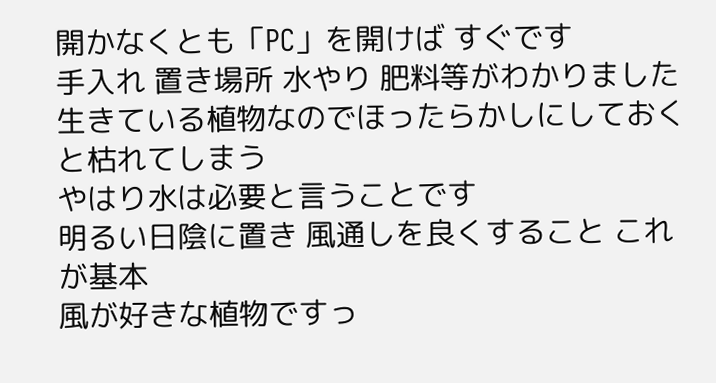開かなくとも「PC」を開けば すぐです
手入れ 置き場所 水やり 肥料等がわかりました
生きている植物なのでほったらかしにしておくと枯れてしまう
やはり水は必要と言うことです
明るい日陰に置き 風通しを良くすること これが基本
風が好きな植物ですっ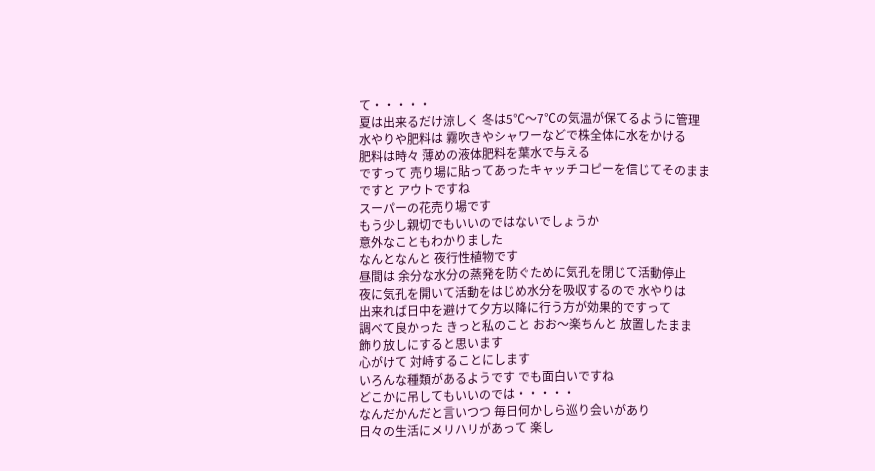て・・・・・
夏は出来るだけ涼しく 冬は5℃〜7℃の気温が保てるように管理
水やりや肥料は 霧吹きやシャワーなどで株全体に水をかける
肥料は時々 薄めの液体肥料を葉水で与える
ですって 売り場に貼ってあったキャッチコピーを信じてそのまま
ですと アウトですね
スーパーの花売り場です
もう少し親切でもいいのではないでしょうか
意外なこともわかりました
なんとなんと 夜行性植物です
昼間は 余分な水分の蒸発を防ぐために気孔を閉じて活動停止
夜に気孔を開いて活動をはじめ水分を吸収するので 水やりは
出来れば日中を避けて夕方以降に行う方が効果的ですって
調べて良かった きっと私のこと おお〜楽ちんと 放置したまま
飾り放しにすると思います
心がけて 対峙することにします
いろんな種類があるようです でも面白いですね
どこかに吊してもいいのでは・・・・・
なんだかんだと言いつつ 毎日何かしら巡り会いがあり
日々の生活にメリハリがあって 楽し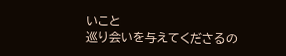いこと
巡り会いを与えてくださるの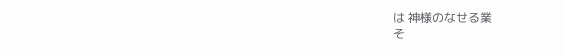は 神様のなせる業
そ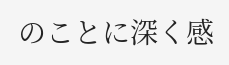のことに深く感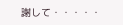謝して・・・・・